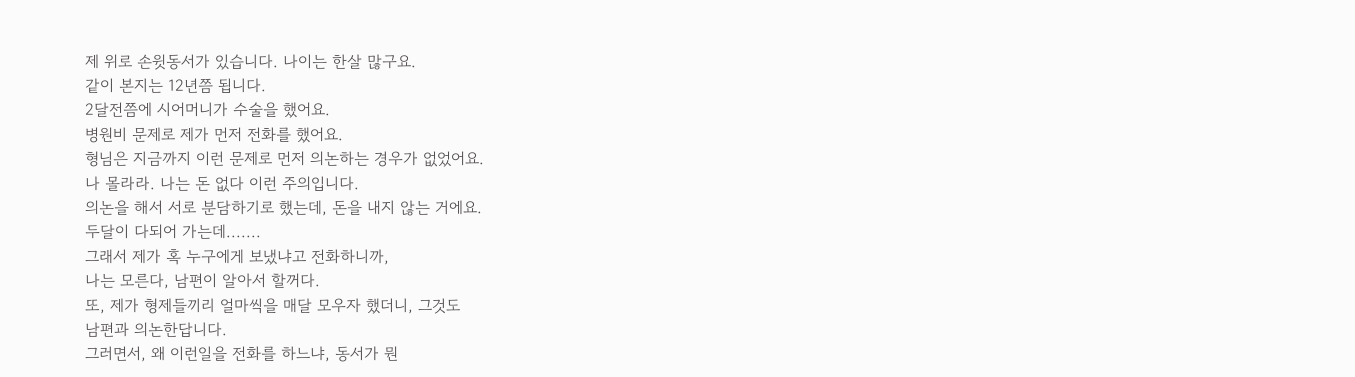제 위로 손윗동서가 있습니다. 나이는 한살 많구요.
같이 본지는 12년쯤 됩니다.
2달전쯤에 시어머니가 수술을 했어요.
병원비 문제로 제가 먼저 전화를 했어요.
형님은 지금까지 이런 문제로 먼저 의논하는 경우가 없었어요.
나 몰라라. 나는 돈 없다 이런 주의입니다.
의논을 해서 서로 분담하기로 했는데, 돈을 내지 않는 거에요.
두달이 다되어 가는데.......
그래서 제가 혹 누구에게 보냈냐고 전화하니까,
나는 모른다, 남편이 알아서 할꺼다.
또, 제가 형제들끼리 얼마씩을 매달 모우자 했더니, 그것도
남편과 의논한답니다.
그러면서, 왜 이런일을 전화를 하느냐, 동서가 뭔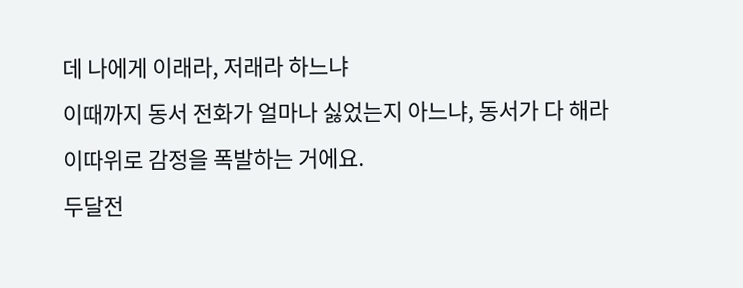데 나에게 이래라, 저래라 하느냐
이때까지 동서 전화가 얼마나 싫었는지 아느냐, 동서가 다 해라
이따위로 감정을 폭발하는 거에요.
두달전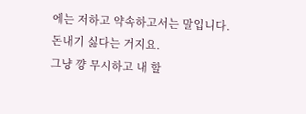에는 저하고 약속하고서는 말입니다.
돈내기 싫다는 거지요.
그냥 꺙 무시하고 내 할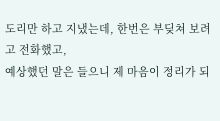도리만 하고 지냈는데, 한번은 부딪쳐 보려고 전화했고,
예상했던 말은 들으니 제 마음이 정리가 되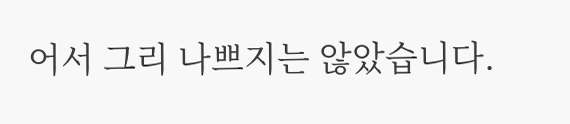어서 그리 나쁘지는 않았습니다.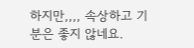하지만,,,, 속상하고 기분은 좋지 않네요.